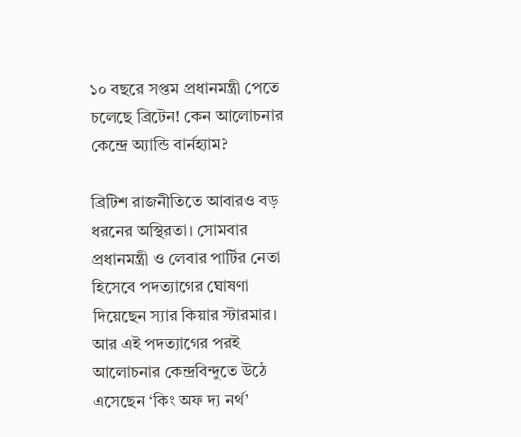১০ বছরে সপ্তম প্রধানমন্ত্রী পেতে চলেছে ব্রিটেন! কেন আলোচনার কেন্দ্রে অ্যান্ডি বার্নহ্যাম?

ব্রিটিশ রাজনীতিতে আবারও বড় ধরনের অস্থিরতা। সোমবার প্রধানমন্ত্রী ও লেবার পার্টির নেতা হিসেবে পদত্যাগের ঘোষণা দিয়েছেন স্যার কিয়ার স্টারমার। আর এই পদত্যাগের পরই আলোচনার কেন্দ্রবিন্দুতে উঠে এসেছেন ‘কিং অফ দ্য নর্থ’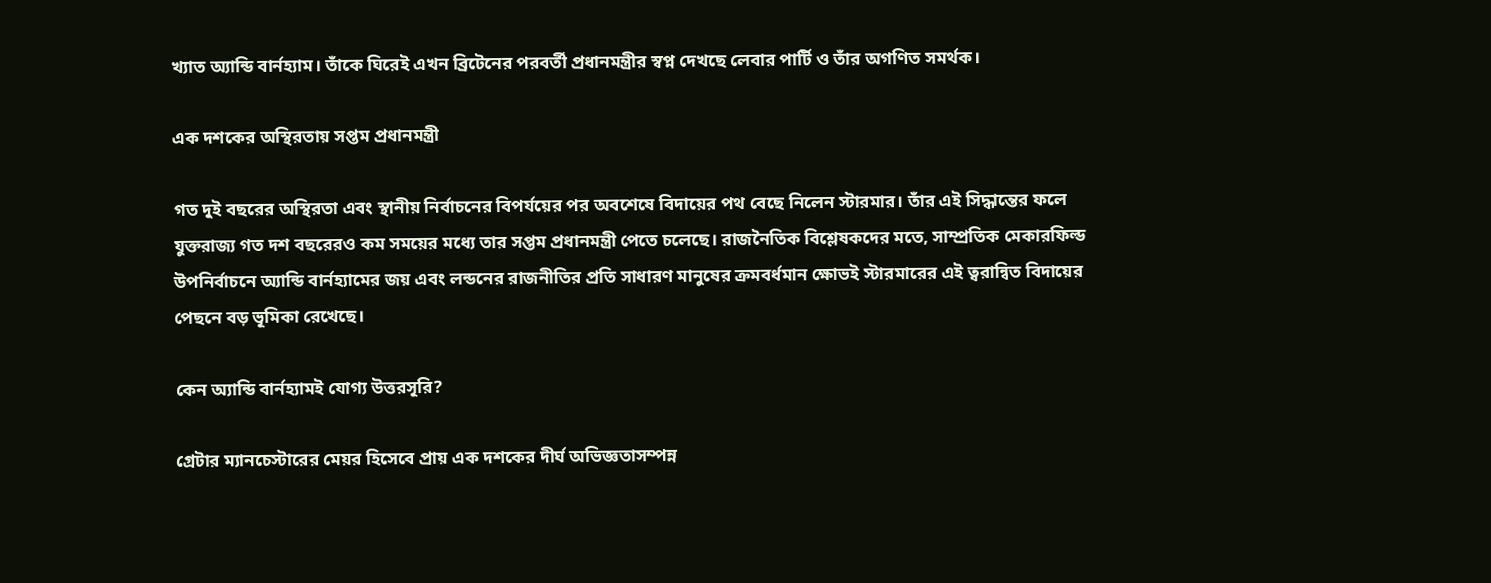খ্যাত অ্যান্ডি বার্নহ্যাম। তাঁকে ঘিরেই এখন ব্রিটেনের পরবর্তী প্রধানমন্ত্রীর স্বপ্ন দেখছে লেবার পার্টি ও তাঁর অগণিত সমর্থক।

এক দশকের অস্থিরতায় সপ্তম প্রধানমন্ত্রী

গত দুই বছরের অস্থিরতা এবং স্থানীয় নির্বাচনের বিপর্যয়ের পর অবশেষে বিদায়ের পথ বেছে নিলেন স্টারমার। তাঁর এই সিদ্ধান্তের ফলে যুক্তরাজ্য গত দশ বছরেরও কম সময়ের মধ্যে তার সপ্তম প্রধানমন্ত্রী পেতে চলেছে। রাজনৈতিক বিশ্লেষকদের মতে, সাম্প্রতিক মেকারফিল্ড উপনির্বাচনে অ্যান্ডি বার্নহ্যামের জয় এবং লন্ডনের রাজনীতির প্রতি সাধারণ মানুষের ক্রমবর্ধমান ক্ষোভই স্টারমারের এই ত্বরান্বিত বিদায়ের পেছনে বড় ভূমিকা রেখেছে।

কেন অ্যান্ডি বার্নহ্যামই যোগ্য উত্তরসূরি?

গ্রেটার ম্যানচেস্টারের মেয়র হিসেবে প্রায় এক দশকের দীর্ঘ অভিজ্ঞতাসম্পন্ন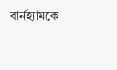বার্নহ্যামকে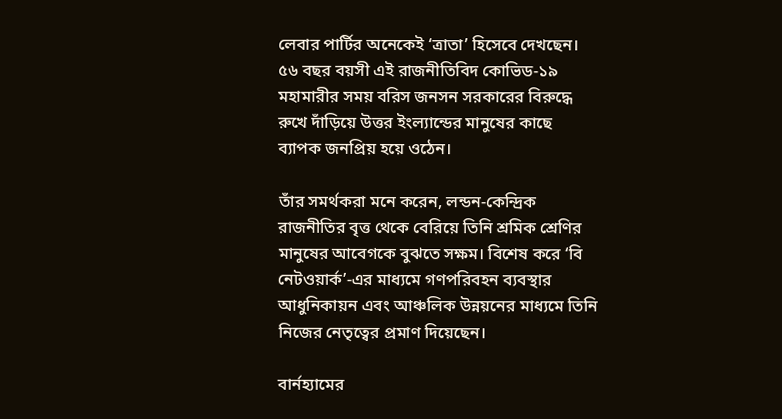লেবার পার্টির অনেকেই ‘ত্রাতা’ হিসেবে দেখছেন। ৫৬ বছর বয়সী এই রাজনীতিবিদ কোভিড-১৯ মহামারীর সময় বরিস জনসন সরকারের বিরুদ্ধে রুখে দাঁড়িয়ে উত্তর ইংল্যান্ডের মানুষের কাছে ব্যাপক জনপ্রিয় হয়ে ওঠেন।

তাঁর সমর্থকরা মনে করেন, লন্ডন-কেন্দ্রিক রাজনীতির বৃত্ত থেকে বেরিয়ে তিনি শ্রমিক শ্রেণির মানুষের আবেগকে বুঝতে সক্ষম। বিশেষ করে ‘বি নেটওয়ার্ক’-এর মাধ্যমে গণপরিবহন ব্যবস্থার আধুনিকায়ন এবং আঞ্চলিক উন্নয়নের মাধ্যমে তিনি নিজের নেতৃত্বের প্রমাণ দিয়েছেন।

বার্নহ্যামের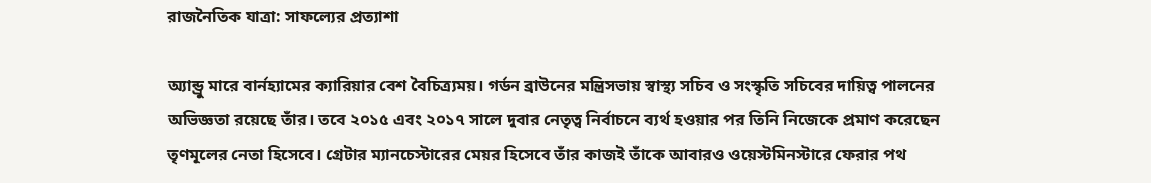রাজনৈতিক যাত্রা: সাফল্যের প্রত্যাশা

অ্যান্ড্রু মারে বার্নহ্যামের ক্যারিয়ার বেশ বৈচিত্র্যময়। গর্ডন ব্রাউনের মন্ত্রিসভায় স্বাস্থ্য সচিব ও সংস্কৃতি সচিবের দায়িত্ব পালনের অভিজ্ঞতা রয়েছে তাঁর। তবে ২০১৫ এবং ২০১৭ সালে দুবার নেতৃত্ব নির্বাচনে ব্যর্থ হওয়ার পর তিনি নিজেকে প্রমাণ করেছেন তৃণমূলের নেতা হিসেবে। গ্রেটার ম্যানচেস্টারের মেয়র হিসেবে তাঁর কাজই তাঁকে আবারও ওয়েস্টমিনস্টারে ফেরার পথ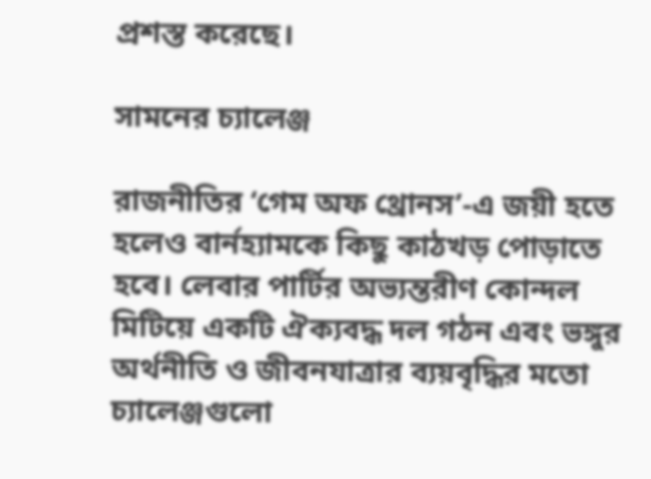প্রশস্ত করেছে।

সামনের চ্যালেঞ্জ

রাজনীতির ‘গেম অফ থ্রোনস’-এ জয়ী হতে হলেও বার্নহ্যামকে কিছু কাঠখড় পোড়াতে হবে। লেবার পার্টির অভ্যন্তরীণ কোন্দল মিটিয়ে একটি ঐক্যবদ্ধ দল গঠন এবং ভঙ্গুর অর্থনীতি ও জীবনযাত্রার ব্যয়বৃদ্ধির মতো চ্যালেঞ্জগুলো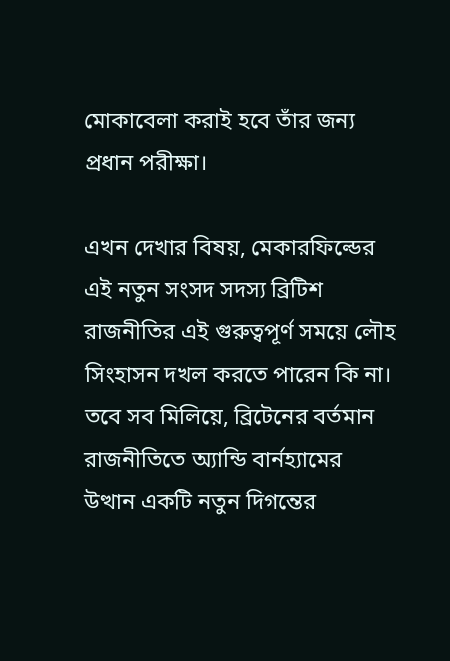মোকাবেলা করাই হবে তাঁর জন্য প্রধান পরীক্ষা।

এখন দেখার বিষয়, মেকারফিল্ডের এই নতুন সংসদ সদস্য ব্রিটিশ রাজনীতির এই গুরুত্বপূর্ণ সময়ে লৌহ সিংহাসন দখল করতে পারেন কি না। তবে সব মিলিয়ে, ব্রিটেনের বর্তমান রাজনীতিতে অ্যান্ডি বার্নহ্যামের উত্থান একটি নতুন দিগন্তের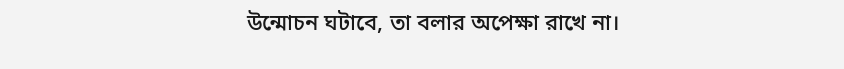উন্মোচন ঘটাবে, তা বলার অপেক্ষা রাখে না।